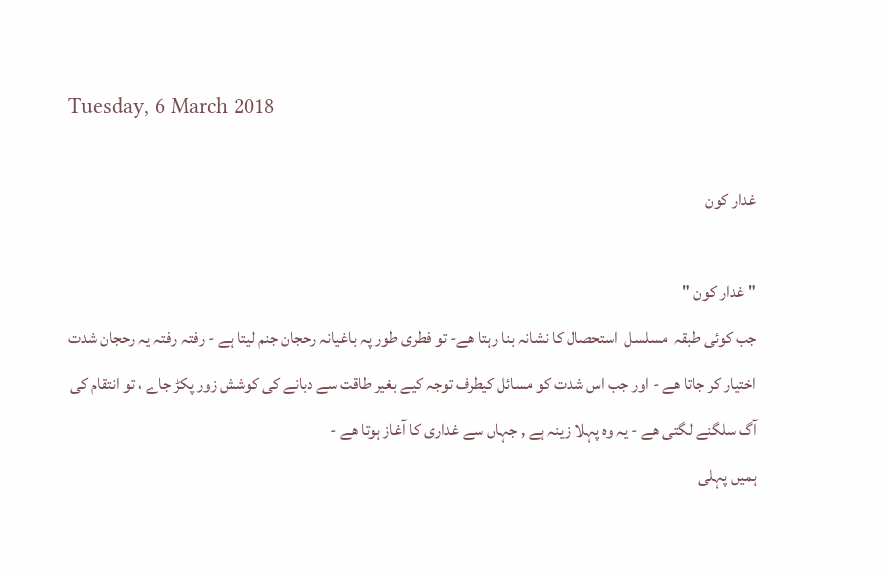Tuesday, 6 March 2018

غدار کون

" غدار کون "
جب کوئی طبقہ  مسلسل  استحصال کا نشانہ بنا رہتا ھے- تو فطری طور پہ باغیانہ رحجان جنم لیتا ہے - رفتہ رفتہ یہ رحجان شدت اختیار کر جاتا ھے - اور جب اس شدت کو مسائل کیطرف توجہ کیے بغیر طاقت سے دبانے کی کوشش زور پکڑ جاے ، تو انتقام کی آگ سلگنے لگتی ھے - یہ وہ پہلا زینہ ہے , جہاں سے غداری کا آغاز ہوتا ھے -
ہمیں پہلی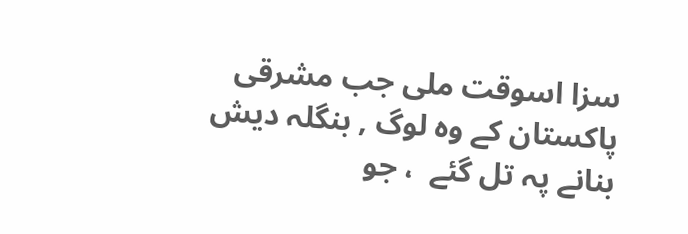سزا اسوقت ملی جب مشرقی پاکستان کے وہ لوگ , بنگلہ دیش بنانے پہ تل گئے  ، جو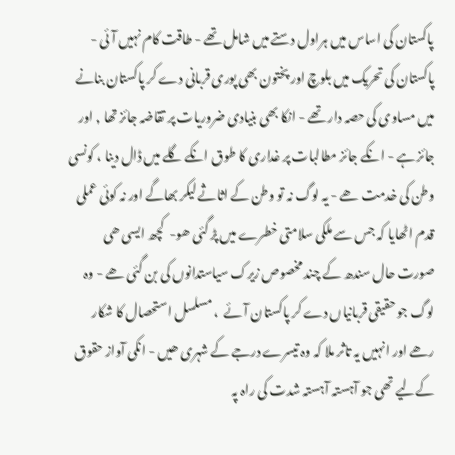پاکستان کی اساس میں ہراول دستے میں شامل تھے - طاقت کام نہیں آئی - پاکستان کی تحریک میں بلوچ اور پختون بھی پوری قربانی دے کر پاکستان بنانے میں مساوی کی حصہ دار تھے - انکا بھی بنیادی ضروریات پر تقاضہ جائز تھا , اور جائز ہے - انکے جائز مطالبات پر غداری کا طوق انکے گلے میں ڈال دینا ، کونسی وطن کی خدمت ھے - یہ لوگ نہ تو وطن کے اثاثے لیکر بھاگے اور نہ کوئی عملی قدم اٹھایا کہ جس سے ملکی سلامتی خطرے میں پڑ گئی ھو-  کچھ ایسی ھی صورت حال سندھ کے چند مخصوص زیرک سیاستدانوں کی بن گئی ھے - وہ لوگ جو حقیقی قربانیاں دے کر پاکستان آئے  ، مسلسل استحصال کا شکار رھے اور انہیں یہ تاثر ملا کہ وہ تیسرے درجے کے شہری ھیں - انکی آواز حقوق کےلیے تھی جو آہستہ آہستہ شدت کی راہ پہ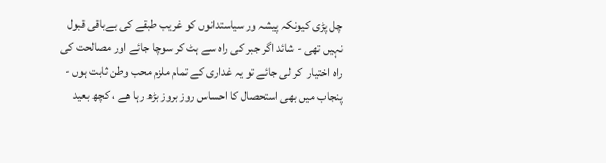چل پڑی کیونکہ پیشہ ور سیاستدانوں کو غریب طبقے کی بےباقی قبول نہیں تھی - شائد اگر جبر کی راہ سے ہٹ کر سوچا جائے اور مصالحت کی راہ اختیار  کر لی جائے تو یہ غداری کے تمام ملزم محب وطن ثابت ہوں - پنجاب میں بھی استحصال کا احساس روز بروز بڑھ رہا ھے ، کچھ بعید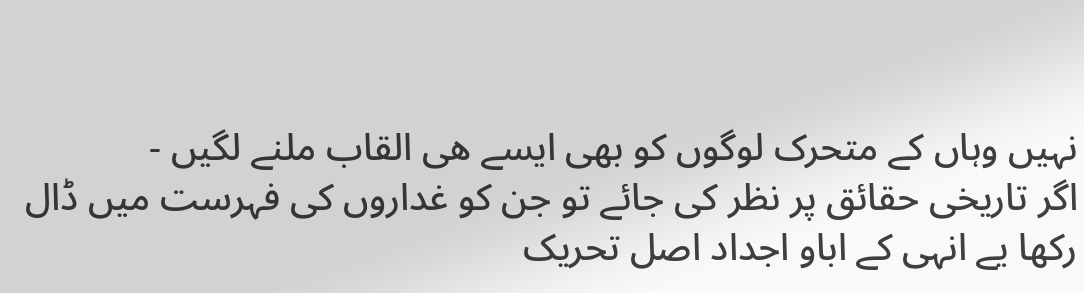نہیں وہاں کے متحرک لوگوں کو بھی ایسے ھی القاب ملنے لگیں -
اگر تاریخی حقائق پر نظر کی جائے تو جن کو غداروں کی فہرست میں ڈال رکھا یے انہی کے اباو اجداد اصل تحریک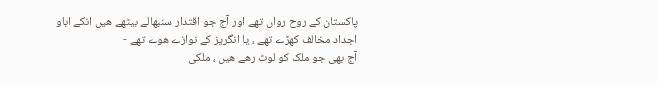پاکستان کے روح رواں تھے اور آج جو اقتدار سنبھالے بیٹھے ھیں انکے اباو اجداد مخالف کھڑے تھے ، یا انگریز کے نوازے ھوے تھے -
آج بھی جو ملک کو لوٹ رھے ھیں ، ملکی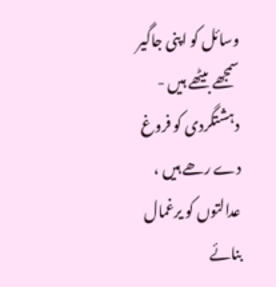وسائل کو اپنی جاگیر سمجھے بیٹھے ہیں - دہشتگردی کو فروغ دے رھے ہیں ، عدالتوں کو یرغمال بنائے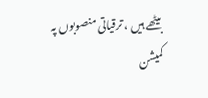بیٹھے ہیں ، ترقیاتی منصوبوں پہ کمیشن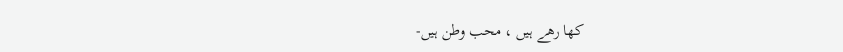کھا رھے ہیں ، محب وطن ہیں-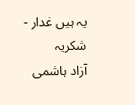یہ ہیں غدار -
شکریہ
آزاد ہاشمی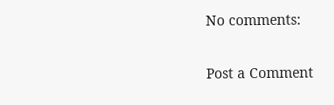No comments:

Post a Comment